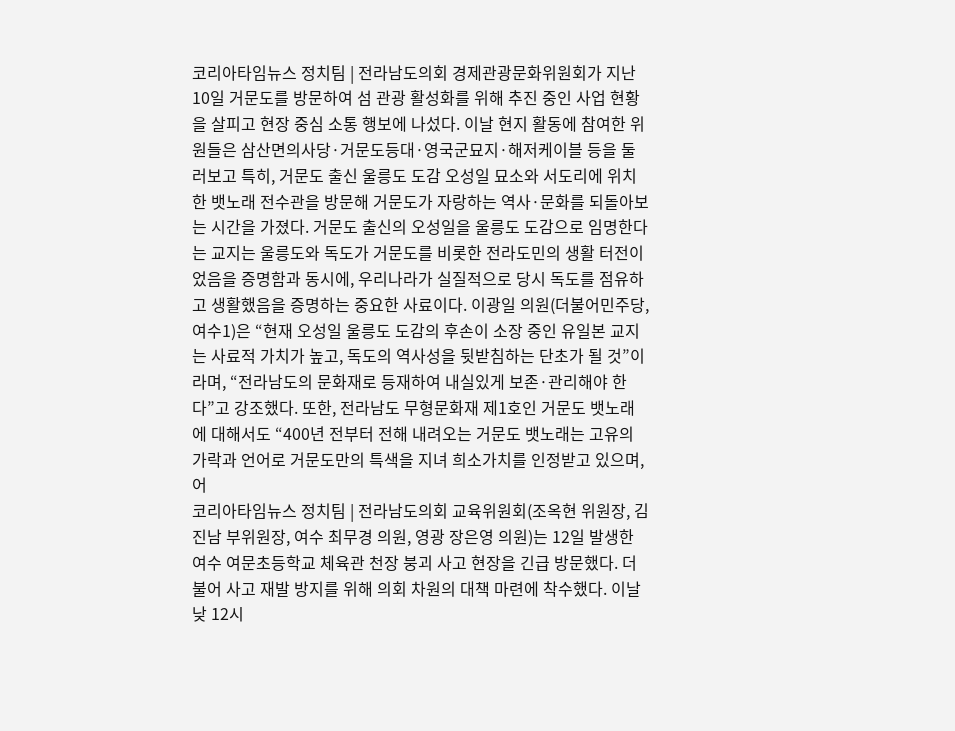코리아타임뉴스 정치팀 | 전라남도의회 경제관광문화위원회가 지난 10일 거문도를 방문하여 섬 관광 활성화를 위해 추진 중인 사업 현황을 살피고 현장 중심 소통 행보에 나섰다. 이날 현지 활동에 참여한 위원들은 삼산면의사당·거문도등대·영국군묘지·해저케이블 등을 둘러보고 특히, 거문도 출신 울릉도 도감 오성일 묘소와 서도리에 위치한 뱃노래 전수관을 방문해 거문도가 자랑하는 역사·문화를 되돌아보는 시간을 가졌다. 거문도 출신의 오성일을 울릉도 도감으로 임명한다는 교지는 울릉도와 독도가 거문도를 비롯한 전라도민의 생활 터전이었음을 증명함과 동시에, 우리나라가 실질적으로 당시 독도를 점유하고 생활했음을 증명하는 중요한 사료이다. 이광일 의원(더불어민주당, 여수1)은 “현재 오성일 울릉도 도감의 후손이 소장 중인 유일본 교지는 사료적 가치가 높고, 독도의 역사성을 뒷받침하는 단초가 될 것”이라며, “전라남도의 문화재로 등재하여 내실있게 보존·관리해야 한다”고 강조했다. 또한, 전라남도 무형문화재 제1호인 거문도 뱃노래에 대해서도 “400년 전부터 전해 내려오는 거문도 뱃노래는 고유의 가락과 언어로 거문도만의 특색을 지녀 희소가치를 인정받고 있으며, 어
코리아타임뉴스 정치팀 | 전라남도의회 교육위원회(조옥현 위원장, 김진남 부위원장, 여수 최무경 의원, 영광 장은영 의원)는 12일 발생한 여수 여문초등학교 체육관 천장 붕괴 사고 현장을 긴급 방문했다. 더불어 사고 재발 방지를 위해 의회 차원의 대책 마련에 착수했다. 이날 낮 12시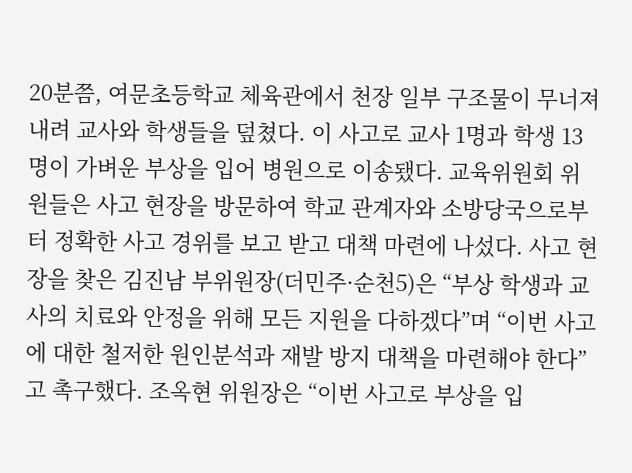20분쯤, 여문초등학교 체육관에서 천장 일부 구조물이 무너져 내려 교사와 학생들을 덮쳤다. 이 사고로 교사 1명과 학생 13명이 가벼운 부상을 입어 병원으로 이송됐다. 교육위원회 위원들은 사고 현장을 방문하여 학교 관계자와 소방당국으로부터 정확한 사고 경위를 보고 받고 대책 마련에 나섰다. 사고 현장을 찾은 김진남 부위원장(더민주·순천5)은 “부상 학생과 교사의 치료와 안정을 위해 모든 지원을 다하겠다”며 “이번 사고에 대한 철저한 원인분석과 재발 방지 대책을 마련해야 한다”고 촉구했다. 조옥현 위원장은 “이번 사고로 부상을 입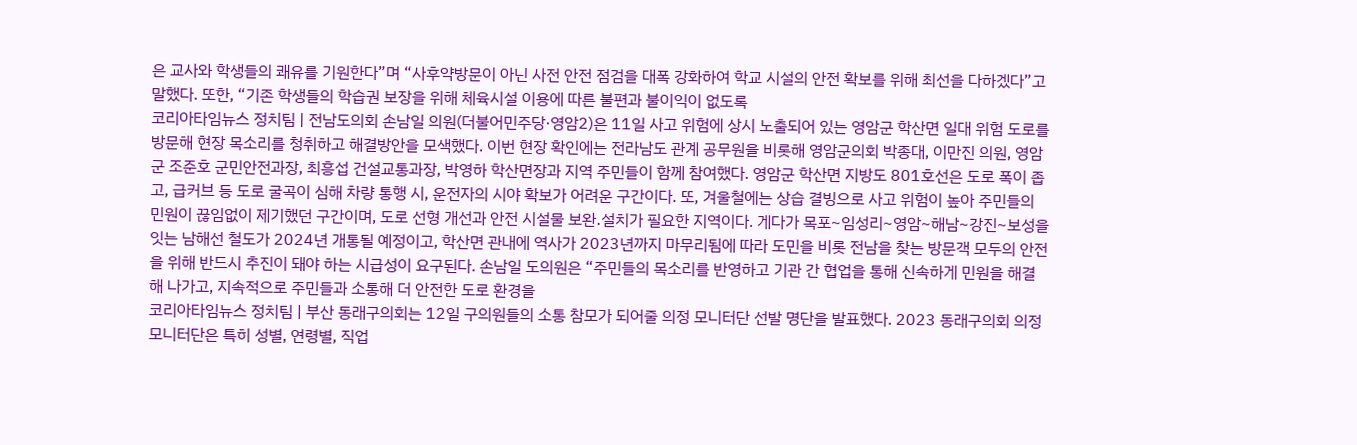은 교사와 학생들의 쾌유를 기원한다”며 “사후약방문이 아닌 사전 안전 점검을 대폭 강화하여 학교 시설의 안전 확보를 위해 최선을 다하겠다”고 말했다. 또한, “기존 학생들의 학습권 보장을 위해 체육시설 이용에 따른 불편과 불이익이 없도록
코리아타임뉴스 정치팀 | 전남도의회 손남일 의원(더불어민주당·영암2)은 11일 사고 위험에 상시 노출되어 있는 영암군 학산면 일대 위험 도로를 방문해 현장 목소리를 청취하고 해결방안을 모색했다. 이번 현장 확인에는 전라남도 관계 공무원을 비롯해 영암군의회 박종대, 이만진 의원, 영암군 조준호 군민안전과장, 최흥섭 건설교통과장, 박영하 학산면장과 지역 주민들이 함께 참여했다. 영암군 학산면 지방도 801호선은 도로 폭이 좁고, 급커브 등 도로 굴곡이 심해 차량 통행 시, 운전자의 시야 확보가 어려운 구간이다. 또, 겨울철에는 상습 결빙으로 사고 위험이 높아 주민들의 민원이 끊임없이 제기했던 구간이며, 도로 선형 개선과 안전 시설물 보완․설치가 필요한 지역이다. 게다가 목포~임성리~영암~해남~강진~보성을 잇는 남해선 철도가 2024년 개통될 예정이고, 학산면 관내에 역사가 2023년까지 마무리됨에 따라 도민을 비롯 전남을 찾는 방문객 모두의 안전을 위해 반드시 추진이 돼야 하는 시급성이 요구된다. 손남일 도의원은 “주민들의 목소리를 반영하고 기관 간 협업을 통해 신속하게 민원을 해결해 나가고, 지속적으로 주민들과 소통해 더 안전한 도로 환경을
코리아타임뉴스 정치팀 | 부산 동래구의회는 12일 구의원들의 소통 참모가 되어줄 의정 모니터단 선발 명단을 발표했다. 2023 동래구의회 의정 모니터단은 특히 성별, 연령별, 직업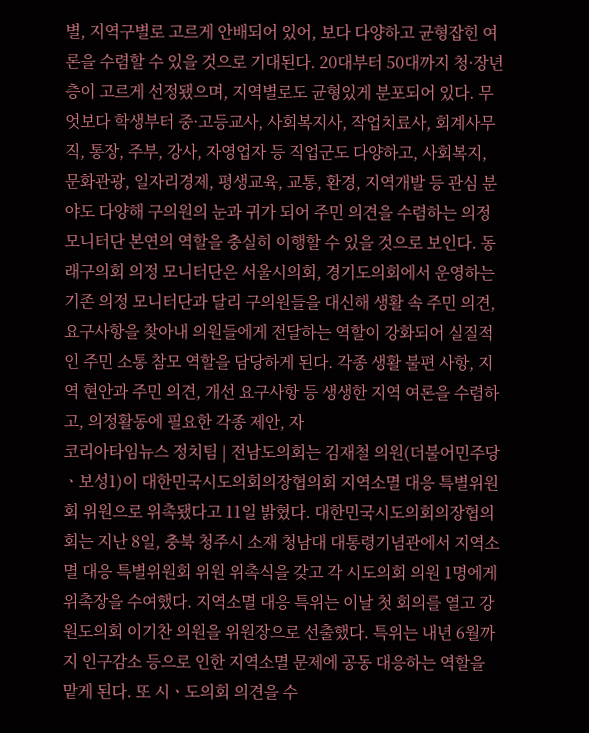별, 지역구별로 고르게 안배되어 있어, 보다 다양하고 균형잡힌 여론을 수렴할 수 있을 것으로 기대된다. 20대부터 50대까지 청·장년층이 고르게 선정됐으며, 지역별로도 균형있게 분포되어 있다. 무엇보다 학생부터 중·고등교사, 사회복지사, 작업치료사, 회계사무직, 통장, 주부, 강사, 자영업자 등 직업군도 다양하고, 사회복지, 문화관광, 일자리경제, 평생교육, 교통, 환경, 지역개발 등 관심 분야도 다양해 구의원의 눈과 귀가 되어 주민 의견을 수렴하는 의정모니터단 본연의 역할을 충실히 이행할 수 있을 것으로 보인다. 동래구의회 의정 모니터단은 서울시의회, 경기도의회에서 운영하는 기존 의정 모니터단과 달리 구의원들을 대신해 생활 속 주민 의견, 요구사항을 찾아내 의원들에게 전달하는 역할이 강화되어 실질적인 주민 소통 참모 역할을 담당하게 된다. 각종 생활 불편 사항, 지역 현안과 주민 의견, 개선 요구사항 등 생생한 지역 여론을 수렴하고, 의정활동에 필요한 각종 제안, 자
코리아타임뉴스 정치팀 | 전남도의회는 김재철 의원(더불어민주당ㆍ보성1)이 대한민국시도의회의장협의회 지역소멸 대응 특별위원회 위원으로 위촉됐다고 11일 밝혔다. 대한민국시도의회의장협의회는 지난 8일, 충북 청주시 소재 청남대 대통령기념관에서 지역소멸 대응 특별위원회 위원 위촉식을 갖고 각 시도의회 의원 1명에게 위촉장을 수여했다. 지역소멸 대응 특위는 이날 첫 회의를 열고 강원도의회 이기찬 의원을 위원장으로 선출했다. 특위는 내년 6월까지 인구감소 등으로 인한 지역소멸 문제에 공동 대응하는 역할을 맡게 된다. 또 시ㆍ도의회 의견을 수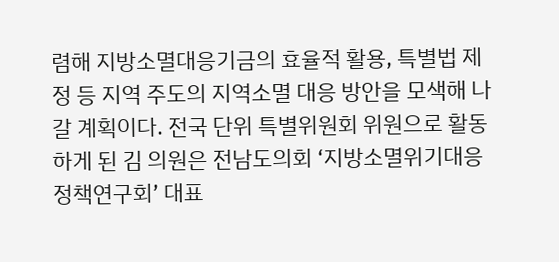렴해 지방소멸대응기금의 효율적 활용, 특별법 제정 등 지역 주도의 지역소멸 대응 방안을 모색해 나갈 계획이다. 전국 단위 특별위원회 위원으로 활동하게 된 김 의원은 전남도의회 ‘지방소멸위기대응 정책연구회’ 대표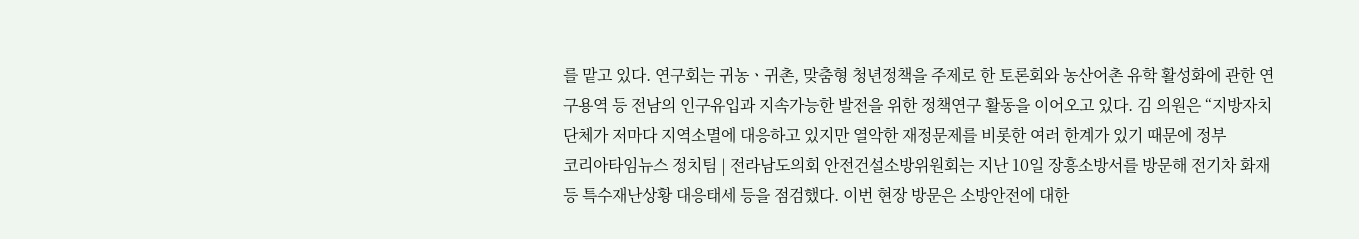를 맡고 있다. 연구회는 귀농ㆍ귀촌, 맞춤형 청년정책을 주제로 한 토론회와 농산어촌 유학 활성화에 관한 연구용역 등 전남의 인구유입과 지속가능한 발전을 위한 정책연구 활동을 이어오고 있다. 김 의원은 “지방자치단체가 저마다 지역소멸에 대응하고 있지만 열악한 재정문제를 비롯한 여러 한계가 있기 때문에 정부
코리아타임뉴스 정치팀 | 전라남도의회 안전건설소방위원회는 지난 10일 장흥소방서를 방문해 전기차 화재 등 특수재난상황 대응태세 등을 점검했다. 이번 현장 방문은 소방안전에 대한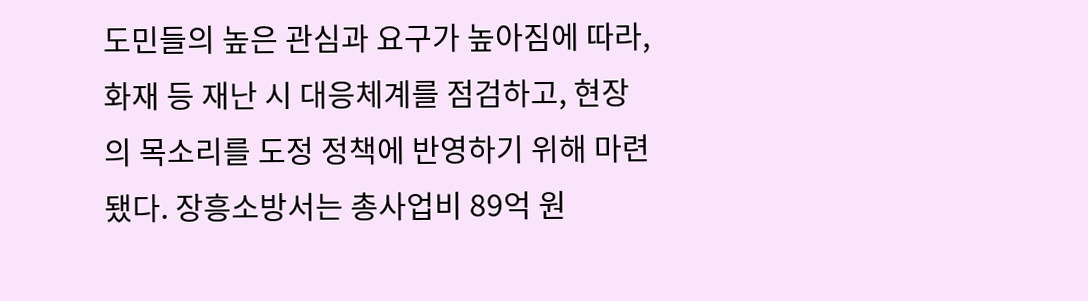도민들의 높은 관심과 요구가 높아짐에 따라, 화재 등 재난 시 대응체계를 점검하고, 현장의 목소리를 도정 정책에 반영하기 위해 마련됐다. 장흥소방서는 총사업비 89억 원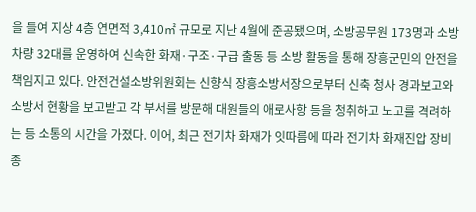을 들여 지상 4층 연면적 3,410㎡ 규모로 지난 4월에 준공됐으며, 소방공무원 173명과 소방차량 32대를 운영하여 신속한 화재·구조·구급 출동 등 소방 활동을 통해 장흥군민의 안전을 책임지고 있다. 안전건설소방위원회는 신향식 장흥소방서장으로부터 신축 청사 경과보고와 소방서 현황을 보고받고 각 부서를 방문해 대원들의 애로사항 등을 청취하고 노고를 격려하는 등 소통의 시간을 가졌다. 이어, 최근 전기차 화재가 잇따름에 따라 전기차 화재진압 장비 종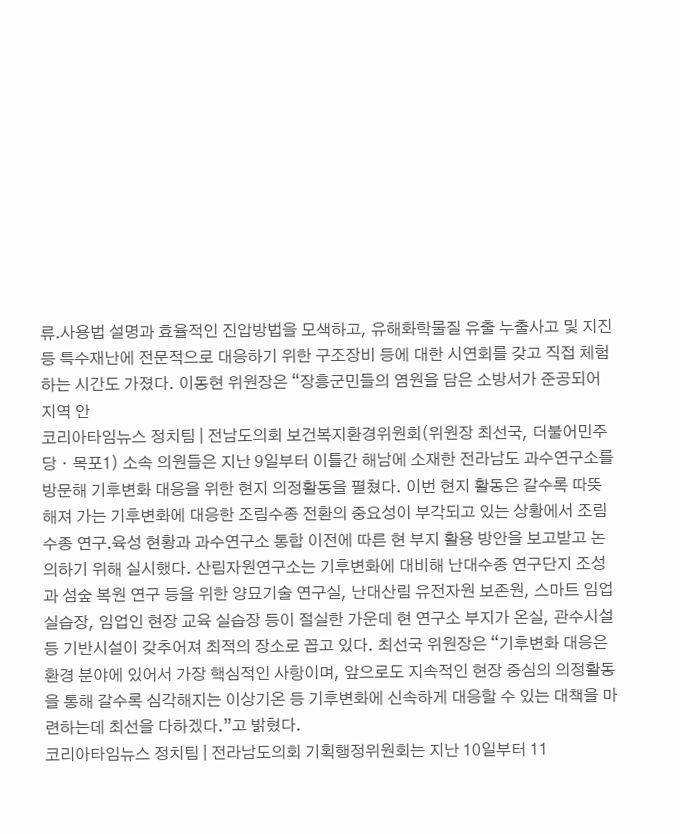류․사용법 설명과 효율적인 진압방법을 모색하고, 유해화학물질 유출 누출사고 및 지진 등 특수재난에 전문적으로 대응하기 위한 구조장비 등에 대한 시연회를 갖고 직접 체험하는 시간도 가졌다. 이동현 위원장은 “장흥군민들의 염원을 담은 소방서가 준공되어 지역 안
코리아타임뉴스 정치팀 | 전남도의회 보건복지환경위원회(위원장 최선국, 더불어민주당ㆍ목포1) 소속 의원들은 지난 9일부터 이틀간 해남에 소재한 전라남도 과수연구소를 방문해 기후변화 대응을 위한 현지 의정활동을 펼쳤다. 이번 현지 활동은 갈수록 따뜻해져 가는 기후변화에 대응한 조림수종 전환의 중요성이 부각되고 있는 상황에서 조림수종 연구․육성 현황과 과수연구소 통합 이전에 따른 현 부지 활용 방안을 보고받고 논의하기 위해 실시했다. 산림자원연구소는 기후변화에 대비해 난대수종 연구단지 조성과 섬숲 복원 연구 등을 위한 양묘기술 연구실, 난대산림 유전자원 보존원, 스마트 임업 실습장, 임업인 현장 교육 실습장 등이 절실한 가운데 현 연구소 부지가 온실, 관수시설 등 기반시설이 갖추어져 최적의 장소로 꼽고 있다. 최선국 위원장은 “기후변화 대응은 환경 분야에 있어서 가장 핵심적인 사항이며, 앞으로도 지속적인 현장 중심의 의정활동을 통해 갈수록 심각해지는 이상기온 등 기후변화에 신속하게 대응할 수 있는 대책을 마련하는데 최선을 다하겠다.”고 밝혔다.
코리아타임뉴스 정치팀 | 전라남도의회 기획행정위원회는 지난 10일부터 11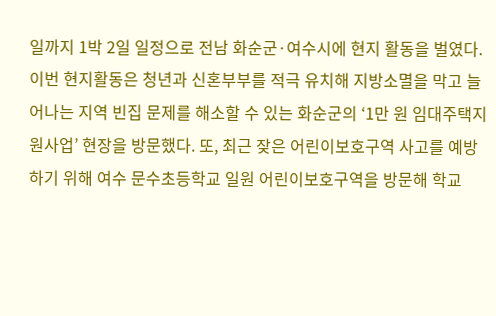일까지 1박 2일 일정으로 전남 화순군·여수시에 현지 활동을 벌였다. 이번 현지활동은 청년과 신혼부부를 적극 유치해 지방소멸을 막고 늘어나는 지역 빈집 문제를 해소할 수 있는 화순군의 ‘1만 원 임대주택지원사업’ 현장을 방문했다. 또, 최근 잦은 어린이보호구역 사고를 예방하기 위해 여수 문수초등학교 일원 어린이보호구역을 방문해 학교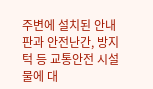주변에 설치된 안내판과 안전난간, 방지턱 등 교통안전 시설물에 대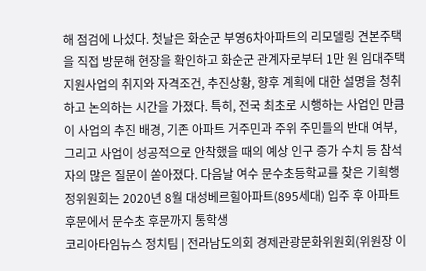해 점검에 나섰다. 첫날은 화순군 부영6차아파트의 리모델링 견본주택을 직접 방문해 현장을 확인하고 화순군 관계자로부터 1만 원 임대주택지원사업의 취지와 자격조건, 추진상황, 향후 계획에 대한 설명을 청취하고 논의하는 시간을 가졌다. 특히, 전국 최초로 시행하는 사업인 만큼 이 사업의 추진 배경, 기존 아파트 거주민과 주위 주민들의 반대 여부, 그리고 사업이 성공적으로 안착했을 때의 예상 인구 증가 수치 등 참석자의 많은 질문이 쏟아졌다. 다음날 여수 문수초등학교를 찾은 기획행정위원회는 2020년 8월 대성베르힐아파트(895세대) 입주 후 아파트 후문에서 문수초 후문까지 통학생
코리아타임뉴스 정치팀 | 전라남도의회 경제관광문화위원회(위원장 이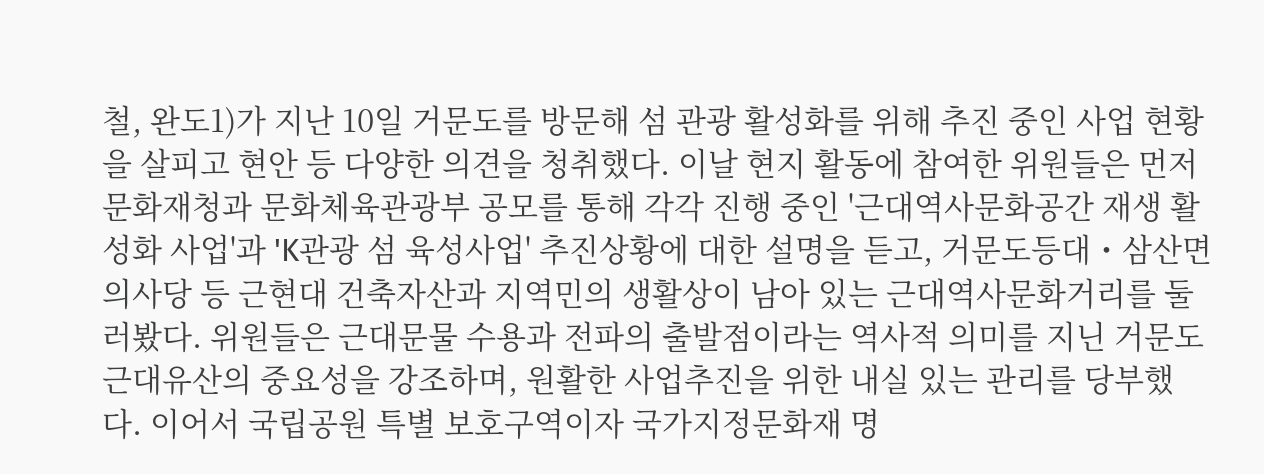철, 완도1)가 지난 10일 거문도를 방문해 섬 관광 활성화를 위해 추진 중인 사업 현황을 살피고 현안 등 다양한 의견을 청취했다. 이날 현지 활동에 참여한 위원들은 먼저 문화재청과 문화체육관광부 공모를 통해 각각 진행 중인 '근대역사문화공간 재생 활성화 사업'과 'K관광 섬 육성사업' 추진상황에 대한 설명을 듣고, 거문도등대・삼산면의사당 등 근현대 건축자산과 지역민의 생활상이 남아 있는 근대역사문화거리를 둘러봤다. 위원들은 근대문물 수용과 전파의 출발점이라는 역사적 의미를 지닌 거문도 근대유산의 중요성을 강조하며, 원활한 사업추진을 위한 내실 있는 관리를 당부했다. 이어서 국립공원 특별 보호구역이자 국가지정문화재 명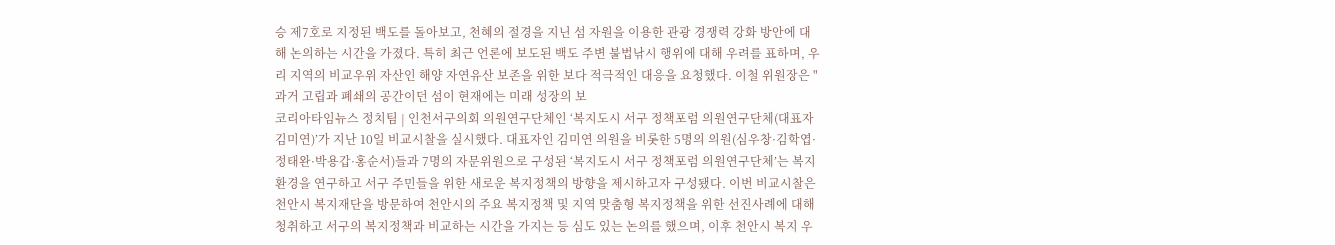승 제7호로 지정된 백도를 돌아보고, 천혜의 절경을 지닌 섬 자원을 이용한 관광 경쟁력 강화 방안에 대해 논의하는 시간을 가졌다. 특히 최근 언론에 보도된 백도 주변 불법낚시 행위에 대해 우려를 표하며, 우리 지역의 비교우위 자산인 해양 자연유산 보존을 위한 보다 적극적인 대응을 요청했다. 이철 위원장은 "과거 고립과 폐쇄의 공간이던 섬이 현재에는 미래 성장의 보
코리아타임뉴스 정치팀 | 인천서구의회 의원연구단체인 ‘복지도시 서구 정책포럼 의원연구단체(대표자 김미연)’가 지난 10일 비교시찰을 실시했다. 대표자인 김미연 의원을 비롯한 5명의 의원(심우창·김학엽·정태완·박용갑·홍순서)들과 7명의 자문위원으로 구성된 ‘복지도시 서구 정책포럼 의원연구단체’는 복지 환경을 연구하고 서구 주민들을 위한 새로운 복지정책의 방향을 제시하고자 구성됐다. 이번 비교시찰은 천안시 복지재단을 방문하여 천안시의 주요 복지정책 및 지역 맞춤형 복지정책을 위한 선진사례에 대해 청취하고 서구의 복지정책과 비교하는 시간을 가지는 등 심도 있는 논의를 했으며, 이후 천안시 복지 우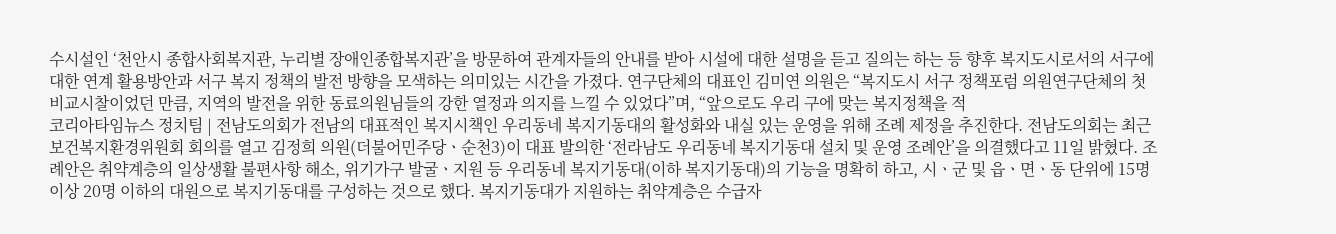수시설인 ‘천안시 종합사회복지관, 누리별 장애인종합복지관’을 방문하여 관계자들의 안내를 받아 시설에 대한 설명을 듣고 질의는 하는 등 향후 복지도시로서의 서구에 대한 연계 활용방안과 서구 복지 정책의 발전 방향을 모색하는 의미있는 시간을 가졌다. 연구단체의 대표인 김미연 의원은 “복지도시 서구 정책포럼 의원연구단체의 첫 비교시찰이었던 만큼, 지역의 발전을 위한 동료의원님들의 강한 열정과 의지를 느낄 수 있었다”며, “앞으로도 우리 구에 맞는 복지정책을 적
코리아타임뉴스 정치팀 | 전남도의회가 전남의 대표적인 복지시책인 우리동네 복지기동대의 활성화와 내실 있는 운영을 위해 조례 제정을 추진한다. 전남도의회는 최근 보건복지환경위원회 회의를 열고 김정희 의원(더불어민주당ㆍ순천3)이 대표 발의한 ‘전라남도 우리동네 복지기동대 설치 및 운영 조례안’을 의결했다고 11일 밝혔다. 조례안은 취약계층의 일상생활 불편사항 해소, 위기가구 발굴ㆍ지원 등 우리동네 복지기동대(이하 복지기동대)의 기능을 명확히 하고, 시ㆍ군 및 읍ㆍ면ㆍ동 단위에 15명 이상 20명 이하의 대원으로 복지기동대를 구성하는 것으로 했다. 복지기동대가 지원하는 취약계층은 수급자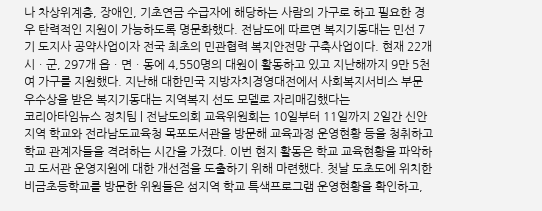나 차상위계층, 장애인, 기초연금 수급자에 해당하는 사람의 가구로 하고 필요한 경우 탄력적인 지원이 가능하도록 명문화했다. 전남도에 따르면 복지기동대는 민선 7기 도지사 공약사업이자 전국 최초의 민관협력 복지안전망 구축사업이다. 현재 22개 시ㆍ군, 297개 읍ㆍ면ㆍ동에 4,550명의 대원이 활동하고 있고 지난해까지 9만 5천여 가구를 지원했다. 지난해 대한민국 지방자치경영대전에서 사회복지서비스 부문 우수상을 받은 복지기동대는 지역복지 선도 모델로 자리매김했다는
코리아타임뉴스 정치팀 | 전남도의회 교육위원회는 10일부터 11일까지 2일간 신안지역 학교와 전라남도교육청 목포도서관을 방문해 교육과정 운영현황 등을 청취하고 학교 관계자들을 격려하는 시간을 가졌다. 이번 현지 활동은 학교 교육현황을 파악하고 도서관 운영지원에 대한 개선점을 도출하기 위해 마련했다. 첫날 도초도에 위치한 비금초등학교를 방문한 위원들은 섬지역 학교 특색프로그램 운영현황을 확인하고,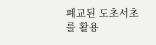폐교된 도초서초를 활용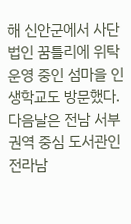해 신안군에서 사단법인 꿈틀리에 위탁 운영 중인 섬마을 인생학교도 방문했다. 다음날은 전남 서부권역 중심 도서관인 전라남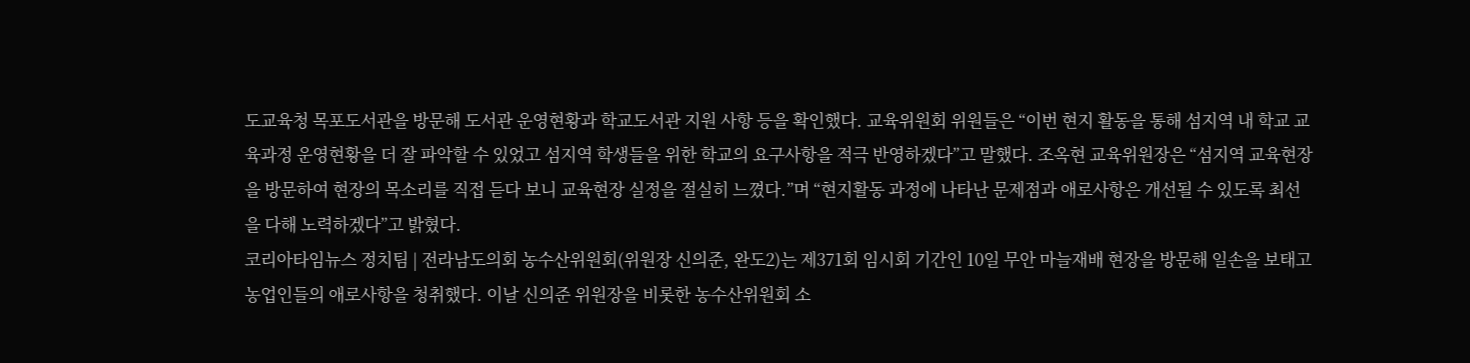도교육청 목포도서관을 방문해 도서관 운영현황과 학교도서관 지원 사항 등을 확인했다. 교육위원회 위원들은 “이번 현지 활동을 통해 섬지역 내 학교 교육과정 운영현황을 더 잘 파악할 수 있었고 섬지역 학생들을 위한 학교의 요구사항을 적극 반영하겠다”고 말했다. 조옥현 교육위원장은 “섬지역 교육현장을 방문하여 현장의 목소리를 직접 듣다 보니 교육현장 실정을 절실히 느꼈다.”며 “현지활동 과정에 나타난 문제점과 애로사항은 개선될 수 있도록 최선을 다해 노력하겠다”고 밝혔다.
코리아타임뉴스 정치팀 | 전라남도의회 농수산위원회(위원장 신의준, 완도2)는 제371회 임시회 기간인 10일 무안 마늘재배 현장을 방문해 일손을 보태고 농업인들의 애로사항을 청취했다. 이날 신의준 위원장을 비롯한 농수산위원회 소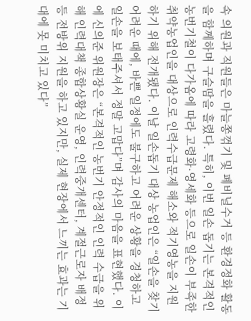속 의원과 직원들은 마늘쫑꺾기 및 폐비닐수거 등 환경정화 활동을 함께하며 구슬땀을 흘렸다. 특히, 이번 일손 돕기는 본격적인 농번기철이 다가옴에 따라 고령화·영세화 등으로 일손이 부족한 취약농업인을 대상으로 인력수급문제 해소와 적기영농을 지원하기 위해 전개됐다. 이날 일손돕기 대상 농업인은 “일손을 찾기 어려운 때에, 바쁜 일정에도 불구하고 어려운 상황을 경청하고 일손을 보태주셔서 정말 고맙다”며 감사의 마음을 표현했다. 이에 신의준 위원장은 “본격적인 농번기 안정적인 인력 수급을 위해 인력대책 종합상황실 운영, 인력중개센터, 계절근로자 배정 등 전방위 지원을 하고 있지만, 실제 현장에서 느끼는 효과는 기대에 못 미치고 있다”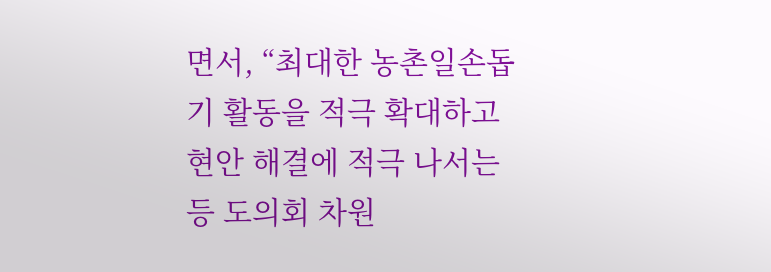면서, “최대한 농촌일손돕기 활동을 적극 확대하고 현안 해결에 적극 나서는 등 도의회 차원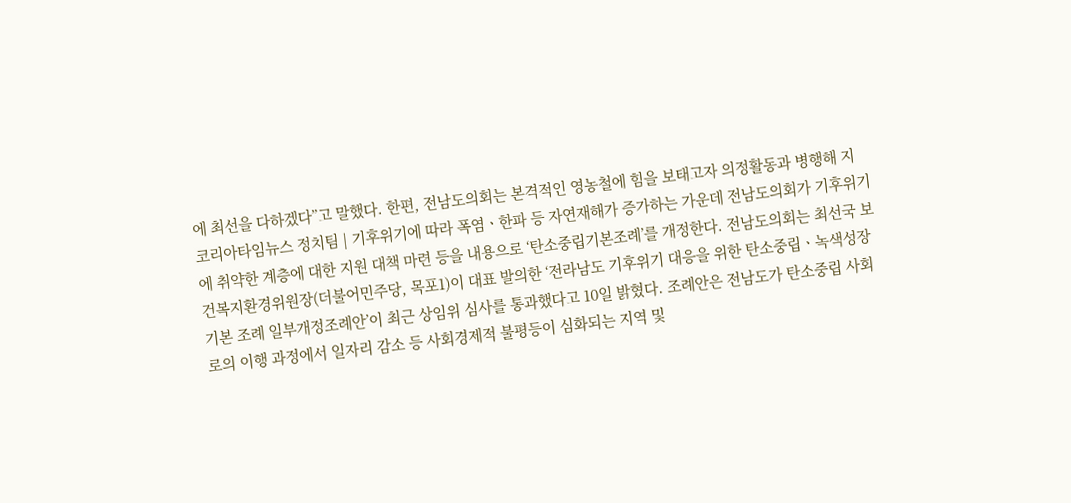에 최선을 다하겠다”고 말했다. 한편, 전남도의회는 본격적인 영농철에 힘을 보태고자 의정활동과 병행해 지
코리아타임뉴스 정치팀 | 기후위기에 따라 폭염ㆍ한파 등 자연재해가 증가하는 가운데 전남도의회가 기후위기에 취약한 계층에 대한 지원 대책 마련 등을 내용으로 ‘탄소중립기본조례’를 개정한다. 전남도의회는 최선국 보건복지환경위원장(더불어민주당, 목포1)이 대표 발의한 ‘전라남도 기후위기 대응을 위한 탄소중립ㆍ녹색성장 기본 조례 일부개정조례안’이 최근 상임위 심사를 통과했다고 10일 밝혔다. 조례안은 전남도가 탄소중립 사회로의 이행 과정에서 일자리 감소 등 사회경제적 불평등이 심화되는 지역 및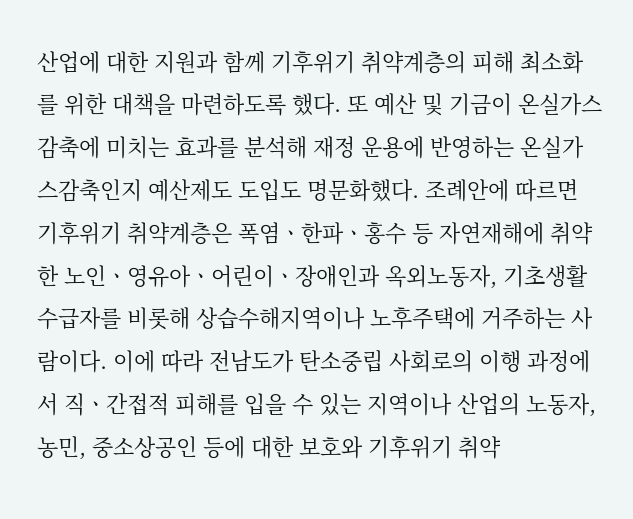산업에 대한 지원과 함께 기후위기 취약계층의 피해 최소화를 위한 대책을 마련하도록 했다. 또 예산 및 기금이 온실가스 감축에 미치는 효과를 분석해 재정 운용에 반영하는 온실가스감축인지 예산제도 도입도 명문화했다. 조례안에 따르면 기후위기 취약계층은 폭염ㆍ한파ㆍ홍수 등 자연재해에 취약한 노인ㆍ영유아ㆍ어린이ㆍ장애인과 옥외노동자, 기초생활수급자를 비롯해 상습수해지역이나 노후주택에 거주하는 사람이다. 이에 따라 전남도가 탄소중립 사회로의 이행 과정에서 직ㆍ간접적 피해를 입을 수 있는 지역이나 산업의 노동자, 농민, 중소상공인 등에 대한 보호와 기후위기 취약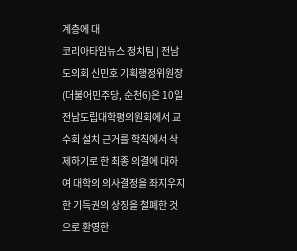계층에 대
코리아타임뉴스 정치팀 | 전남도의회 신민호 기획행정위원장(더불어민주당, 순천6)은 10일 전남도립대학평의원회에서 교수회 설치 근거를 학칙에서 삭제하기로 한 최종 의결에 대하여 대학의 의사결정을 좌지우지한 기득권의 상징을 철폐한 것으로 환영한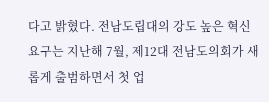다고 밝혔다. 전남도립대의 강도 높은 혁신 요구는 지난해 7월, 제12대 전남도의회가 새롭게 출범하면서 첫 업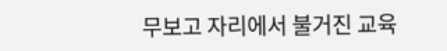무보고 자리에서 불거진 교육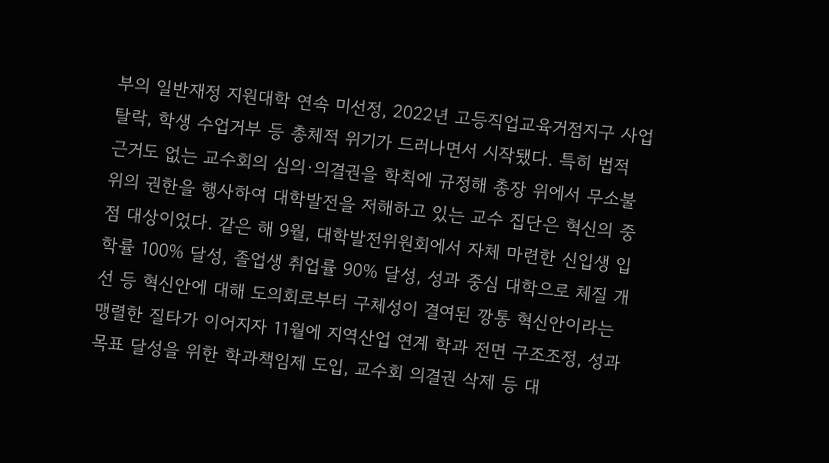부의 일반재정 지원대학 연속 미선정, 2022년 고등직업교육거점지구 사업 탈락, 학생 수업거부 등 총체적 위기가 드러나면서 시작됐다. 특히 법적 근거도 없는 교수회의 심의·의결권을 학칙에 규정해 총장 위에서 무소불위의 권한을 행사하여 대학발전을 저해하고 있는 교수 집단은 혁신의 중점 대상이었다. 같은 해 9월, 대학발전위원회에서 자체 마련한 신입생 입학률 100% 달성, 졸업생 취업률 90% 달성, 성과 중심 대학으로 체질 개선 등 혁신안에 대해 도의회로부터 구체성이 결여된 깡통 혁신안이라는 맹렬한 질타가 이어지자 11월에 지역산업 연계 학과 전면 구조조정, 성과 목표 달성을 위한 학과책임제 도입, 교수회 의결권 삭제 등 대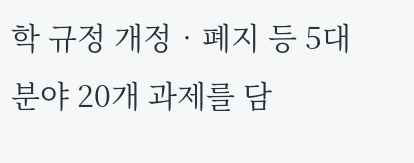학 규정 개정‧폐지 등 5대 분야 20개 과제를 담